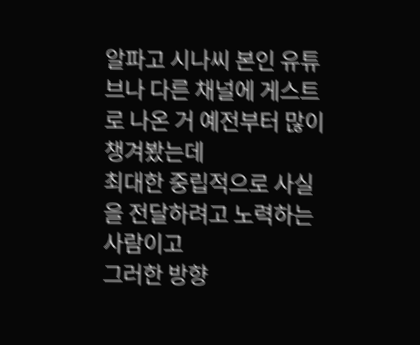알파고 시나씨 본인 유튜브나 다른 채널에 게스트로 나온 거 예전부터 많이 챙겨봤는데
최대한 중립적으로 사실을 전달하려고 노력하는 사람이고
그러한 방향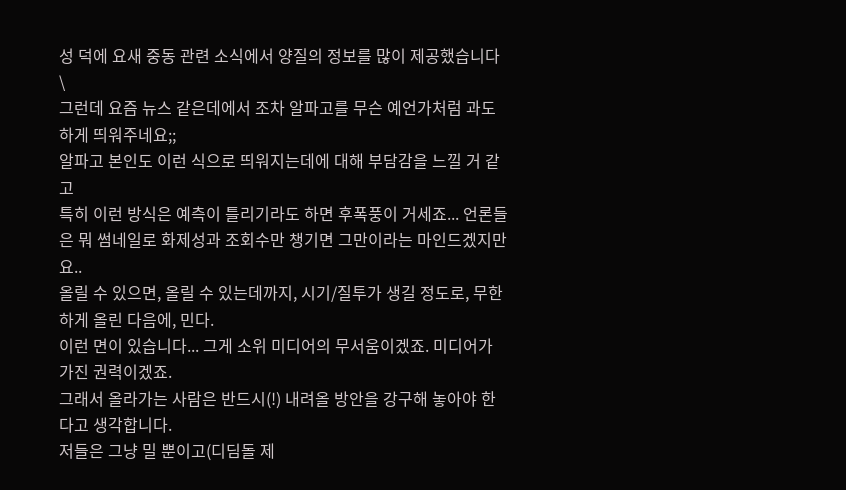성 덕에 요새 중동 관련 소식에서 양질의 정보를 많이 제공했습니다
\
그런데 요즘 뉴스 같은데에서 조차 알파고를 무슨 예언가처럼 과도하게 띄워주네요;;
알파고 본인도 이런 식으로 띄워지는데에 대해 부담감을 느낄 거 같고
특히 이런 방식은 예측이 틀리기라도 하면 후폭풍이 거세죠... 언론들은 뭐 썸네일로 화제성과 조회수만 챙기면 그만이라는 마인드겠지만요..
올릴 수 있으면, 올릴 수 있는데까지, 시기/질투가 생길 정도로, 무한하게 올린 다음에, 민다.
이런 면이 있습니다... 그게 소위 미디어의 무서움이겠죠. 미디어가 가진 권력이겠죠.
그래서 올라가는 사람은 반드시(!) 내려올 방안을 강구해 놓아야 한다고 생각합니다.
저들은 그냥 밀 뿐이고(디딤돌 제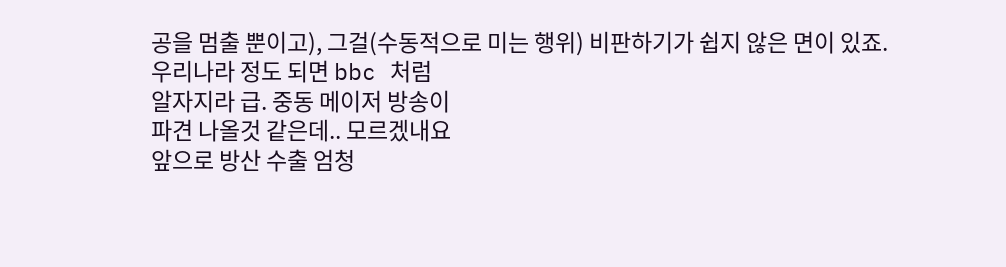공을 멈출 뿐이고), 그걸(수동적으로 미는 행위) 비판하기가 쉽지 않은 면이 있죠.
우리나라 정도 되면 bbc 처럼
알자지라 급. 중동 메이저 방송이
파견 나올것 같은데.. 모르겠내요
앞으로 방산 수출 엄청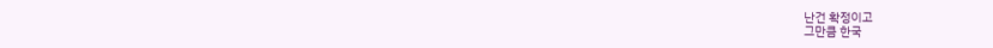난건 확정이고
그만큼 한국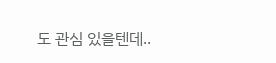도 관심 있을텐데..